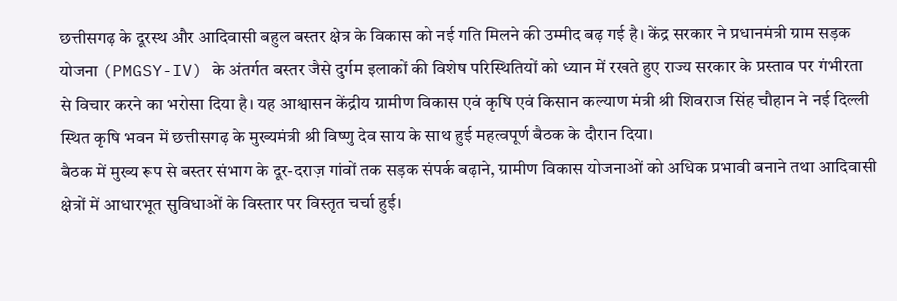छत्तीसगढ़ के दूरस्थ और आदिवासी बहुल बस्तर क्षेत्र के विकास को नई गति मिलने की उम्मीद बढ़ गई है। केंद्र सरकार ने प्रधानमंत्री ग्राम सड़क योजना (PMGSY-IV) के अंतर्गत बस्तर जैसे दुर्गम इलाकों की विशेष परिस्थितियों को ध्यान में रखते हुए राज्य सरकार के प्रस्ताव पर गंभीरता से विचार करने का भरोसा दिया है। यह आश्वासन केंद्रीय ग्रामीण विकास एवं कृषि एवं किसान कल्याण मंत्री श्री शिवराज सिंह चौहान ने नई दिल्ली स्थित कृषि भवन में छत्तीसगढ़ के मुख्यमंत्री श्री विष्णु देव साय के साथ हुई महत्वपूर्ण बैठक के दौरान दिया।
बैठक में मुख्य रूप से बस्तर संभाग के दूर-दराज़ गांवों तक सड़क संपर्क बढ़ाने, ग्रामीण विकास योजनाओं को अधिक प्रभावी बनाने तथा आदिवासी क्षेत्रों में आधारभूत सुविधाओं के विस्तार पर विस्तृत चर्चा हुई।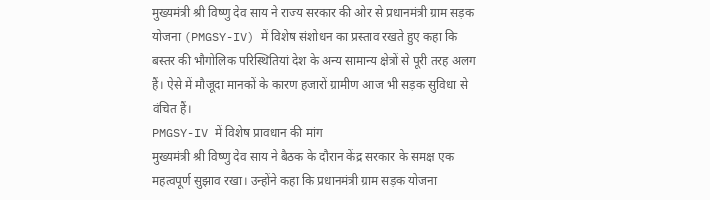मुख्यमंत्री श्री विष्णु देव साय ने राज्य सरकार की ओर से प्रधानमंत्री ग्राम सड़क योजना (PMGSY-IV) में विशेष संशोधन का प्रस्ताव रखते हुए कहा कि बस्तर की भौगोलिक परिस्थितियां देश के अन्य सामान्य क्षेत्रों से पूरी तरह अलग हैं। ऐसे में मौजूदा मानकों के कारण हजारों ग्रामीण आज भी सड़क सुविधा से वंचित हैं।
PMGSY-IV में विशेष प्रावधान की मांग
मुख्यमंत्री श्री विष्णु देव साय ने बैठक के दौरान केंद्र सरकार के समक्ष एक महत्वपूर्ण सुझाव रखा। उन्होंने कहा कि प्रधानमंत्री ग्राम सड़क योजना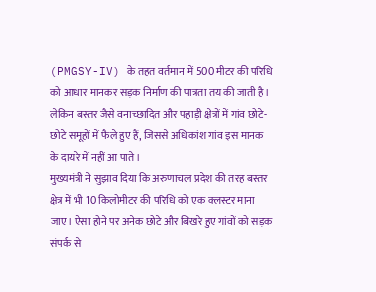(PMGSY-IV) के तहत वर्तमान में 500 मीटर की परिधि को आधार मानकर सड़क निर्माण की पात्रता तय की जाती है। लेकिन बस्तर जैसे वनाच्छादित और पहाड़ी क्षेत्रों में गांव छोटे-छोटे समूहों में फैले हुए हैं, जिससे अधिकांश गांव इस मानक के दायरे में नहीं आ पाते।
मुख्यमंत्री ने सुझाव दिया कि अरुणाचल प्रदेश की तरह बस्तर क्षेत्र में भी 10 किलोमीटर की परिधि को एक क्लस्टर माना जाए। ऐसा होने पर अनेक छोटे और बिखरे हुए गांवों को सड़क संपर्क से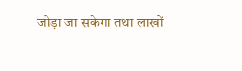जोड़ा जा सकेगा तथा लाखों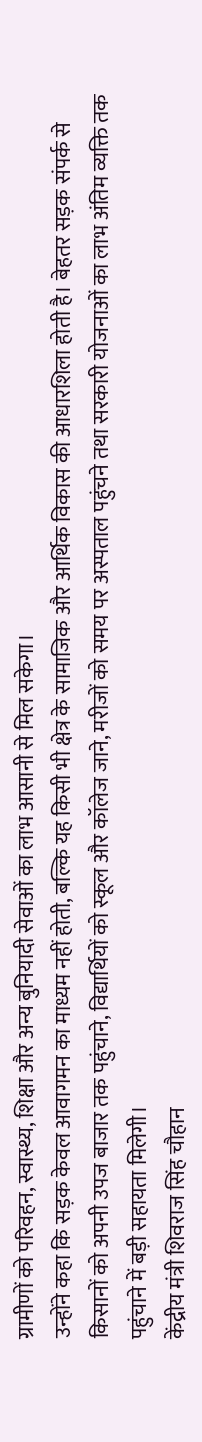ग्रामीणों को परिवहन, स्वास्थ्य, शिक्षा और अन्य बुनियादी सेवाओं का लाभ आसानी से मिल सकेगा।
उन्होंने कहा कि सड़क केवल आवागमन का माध्यम नहीं होती, बल्कि यह किसी भी क्षेत्र के सामाजिक और आर्थिक विकास की आधारशिला होती है। बेहतर सड़क संपर्क से किसानों को अपनी उपज बाजार तक पहुंचाने, विद्यार्थियों को स्कूल और कॉलेज जाने, मरीजों को समय पर अस्पताल पहुंचने तथा सरकारी योजनाओं का लाभ अंतिम व्यक्ति तक पहुंचाने में बड़ी सहायता मिलेगी।
केंद्रीय मंत्री शिवराज सिंह चौहान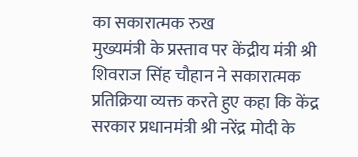का सकारात्मक रुख
मुख्यमंत्री के प्रस्ताव पर केंद्रीय मंत्री श्री शिवराज सिंह चौहान ने सकारात्मक प्रतिक्रिया व्यक्त करते हुए कहा कि केंद्र सरकार प्रधानमंत्री श्री नरेंद्र मोदी के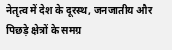नेतृत्व में देश के दूरस्थ, जनजातीय और पिछड़े क्षेत्रों के समग्र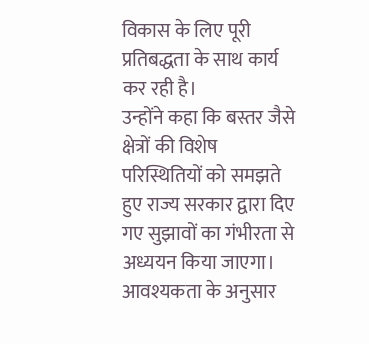विकास के लिए पूरी प्रतिबद्धता के साथ कार्य कर रही है।
उन्होंने कहा कि बस्तर जैसे क्षेत्रों की विशेष परिस्थितियों को समझते हुए राज्य सरकार द्वारा दिए गए सुझावों का गंभीरता से अध्ययन किया जाएगा। आवश्यकता के अनुसार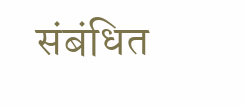संबंधित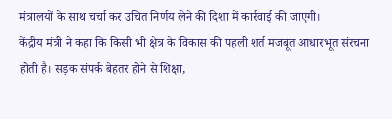मंत्रालयों के साथ चर्चा कर उचित निर्णय लेने की दिशा में कार्रवाई की जाएगी।
केंद्रीय मंत्री ने कहा कि किसी भी क्षेत्र के विकास की पहली शर्त मजबूत आधारभूत संरचना होती है। सड़क संपर्क बेहतर होने से शिक्षा,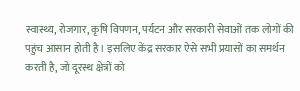स्वास्थ्य, रोजगार, कृषि विपणन, पर्यटन और सरकारी सेवाओं तक लोगों की पहुंच आसान होती है। इसलिए केंद्र सरकार ऐसे सभी प्रयासों का समर्थन करती है, जो दूरस्थ क्षेत्रों को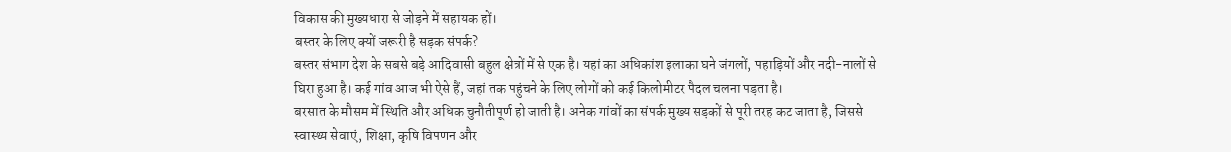विकास की मुख्यधारा से जोड़ने में सहायक हों।
बस्तर के लिए क्यों जरूरी है सड़क संपर्क?
बस्तर संभाग देश के सबसे बड़े आदिवासी बहुल क्षेत्रों में से एक है। यहां का अधिकांश इलाका घने जंगलों, पहाड़ियों और नदी-नालों से घिरा हुआ है। कई गांव आज भी ऐसे हैं, जहां तक पहुंचने के लिए लोगों को कई किलोमीटर पैदल चलना पड़ता है।
बरसात के मौसम में स्थिति और अधिक चुनौतीपूर्ण हो जाती है। अनेक गांवों का संपर्क मुख्य सड़कों से पूरी तरह कट जाता है, जिससे स्वास्थ्य सेवाएं, शिक्षा, कृषि विपणन और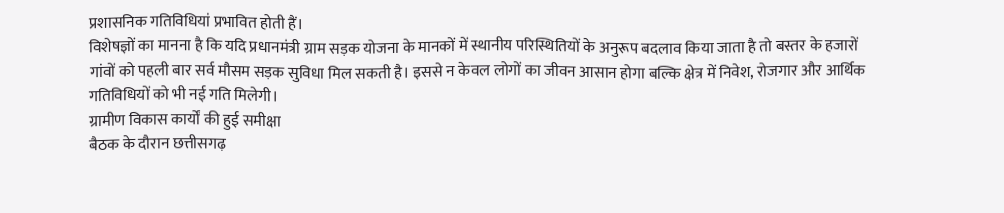प्रशासनिक गतिविधियां प्रभावित होती हैं।
विशेषज्ञों का मानना है कि यदि प्रधानमंत्री ग्राम सड़क योजना के मानकों में स्थानीय परिस्थितियों के अनुरूप बदलाव किया जाता है तो बस्तर के हजारों गांवों को पहली बार सर्व मौसम सड़क सुविधा मिल सकती है। इससे न केवल लोगों का जीवन आसान होगा बल्कि क्षेत्र में निवेश, रोजगार और आर्थिक गतिविधियों को भी नई गति मिलेगी।
ग्रामीण विकास कार्यों की हुई समीक्षा
बैठक के दौरान छत्तीसगढ़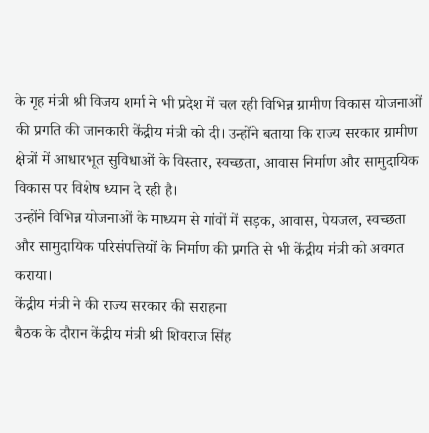के गृह मंत्री श्री विजय शर्मा ने भी प्रदेश में चल रही विभिन्न ग्रामीण विकास योजनाओं की प्रगति की जानकारी केंद्रीय मंत्री को दी। उन्होंने बताया कि राज्य सरकार ग्रामीण क्षेत्रों में आधारभूत सुविधाओं के विस्तार, स्वच्छता, आवास निर्माण और सामुदायिक विकास पर विशेष ध्यान दे रही है।
उन्होंने विभिन्न योजनाओं के माध्यम से गांवों में सड़क, आवास, पेयजल, स्वच्छता और सामुदायिक परिसंपत्तियों के निर्माण की प्रगति से भी केंद्रीय मंत्री को अवगत कराया।
केंद्रीय मंत्री ने की राज्य सरकार की सराहना
बैठक के दौरान केंद्रीय मंत्री श्री शिवराज सिंह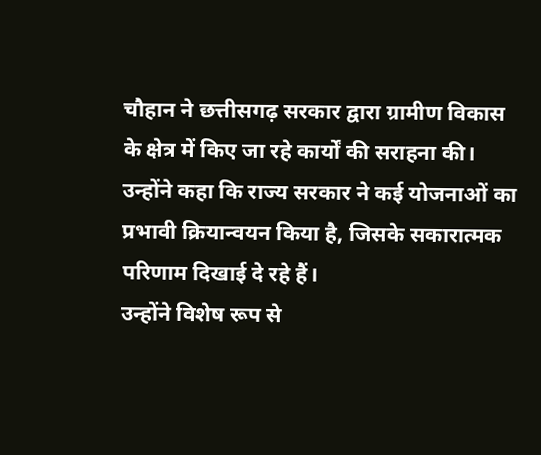चौहान ने छत्तीसगढ़ सरकार द्वारा ग्रामीण विकास के क्षेत्र में किए जा रहे कार्यों की सराहना की। उन्होंने कहा कि राज्य सरकार ने कई योजनाओं का प्रभावी क्रियान्वयन किया है, जिसके सकारात्मक परिणाम दिखाई दे रहे हैं।
उन्होंने विशेष रूप से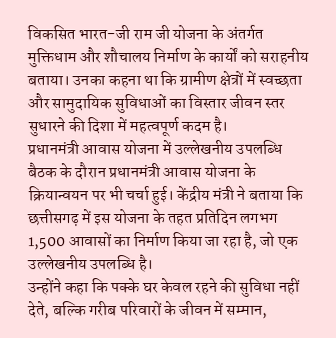विकसित भारत-जी राम जी योजना के अंतर्गत मुक्तिधाम और शौचालय निर्माण के कार्यों को सराहनीय बताया। उनका कहना था कि ग्रामीण क्षेत्रों में स्वच्छता और सामुदायिक सुविधाओं का विस्तार जीवन स्तर सुधारने की दिशा में महत्वपूर्ण कदम है।
प्रधानमंत्री आवास योजना में उल्लेखनीय उपलब्धि
बैठक के दौरान प्रधानमंत्री आवास योजना के क्रियान्वयन पर भी चर्चा हुई। केंद्रीय मंत्री ने बताया कि छत्तीसगढ़ में इस योजना के तहत प्रतिदिन लगभग 1,500 आवासों का निर्माण किया जा रहा है, जो एक उल्लेखनीय उपलब्धि है।
उन्होंने कहा कि पक्के घर केवल रहने की सुविधा नहीं देते, बल्कि गरीब परिवारों के जीवन में सम्मान,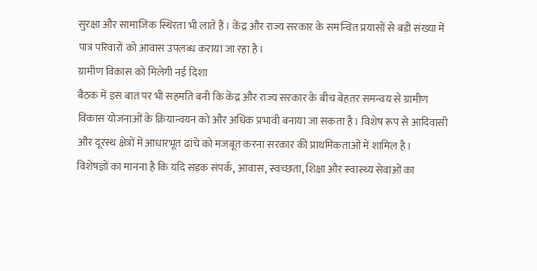सुरक्षा और सामाजिक स्थिरता भी लाते हैं। केंद्र और राज्य सरकार के समन्वित प्रयासों से बड़ी संख्या में पात्र परिवारों को आवास उपलब्ध कराया जा रहा है।
ग्रामीण विकास को मिलेगी नई दिशा
बैठक में इस बात पर भी सहमति बनी कि केंद्र और राज्य सरकार के बीच बेहतर समन्वय से ग्रामीण विकास योजनाओं के क्रियान्वयन को और अधिक प्रभावी बनाया जा सकता है। विशेष रूप से आदिवासी और दूरस्थ क्षेत्रों में आधारभूत ढांचे को मजबूत करना सरकार की प्राथमिकताओं में शामिल है।
विशेषज्ञों का मानना है कि यदि सड़क संपर्क, आवास, स्वच्छता, शिक्षा और स्वास्थ्य सेवाओं का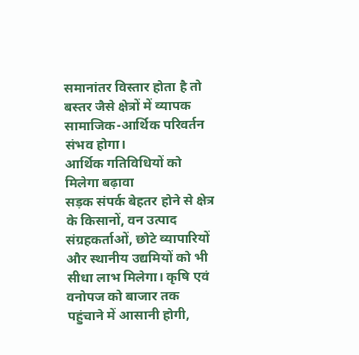समानांतर विस्तार होता है तो बस्तर जैसे क्षेत्रों में व्यापक सामाजिक-आर्थिक परिवर्तन संभव होगा।
आर्थिक गतिविधियों को मिलेगा बढ़ावा
सड़क संपर्क बेहतर होने से क्षेत्र के किसानों, वन उत्पाद संग्रहकर्ताओं, छोटे व्यापारियों और स्थानीय उद्यमियों को भी सीधा लाभ मिलेगा। कृषि एवं वनोपज को बाजार तक पहुंचाने में आसानी होगी,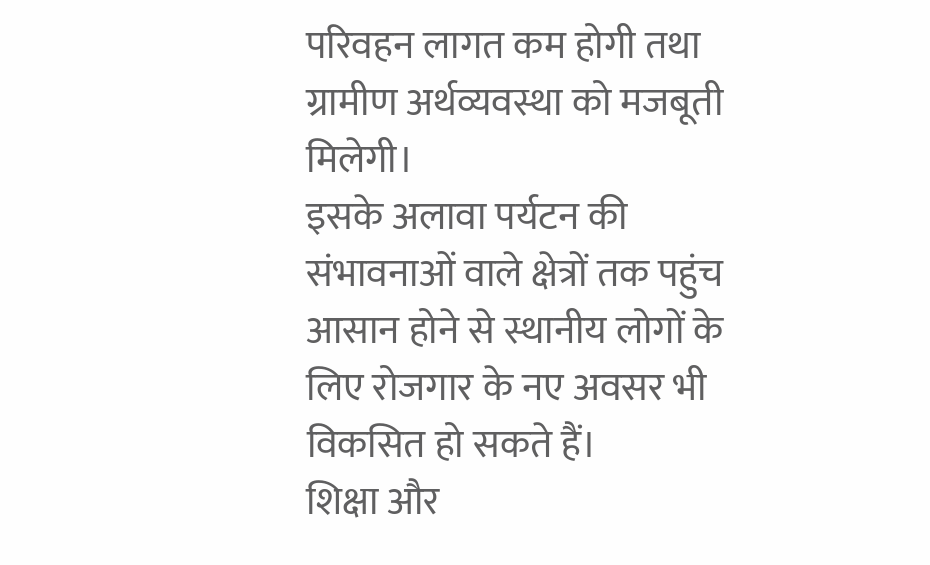परिवहन लागत कम होगी तथा ग्रामीण अर्थव्यवस्था को मजबूती मिलेगी।
इसके अलावा पर्यटन की संभावनाओं वाले क्षेत्रों तक पहुंच आसान होने से स्थानीय लोगों के लिए रोजगार के नए अवसर भी विकसित हो सकते हैं।
शिक्षा और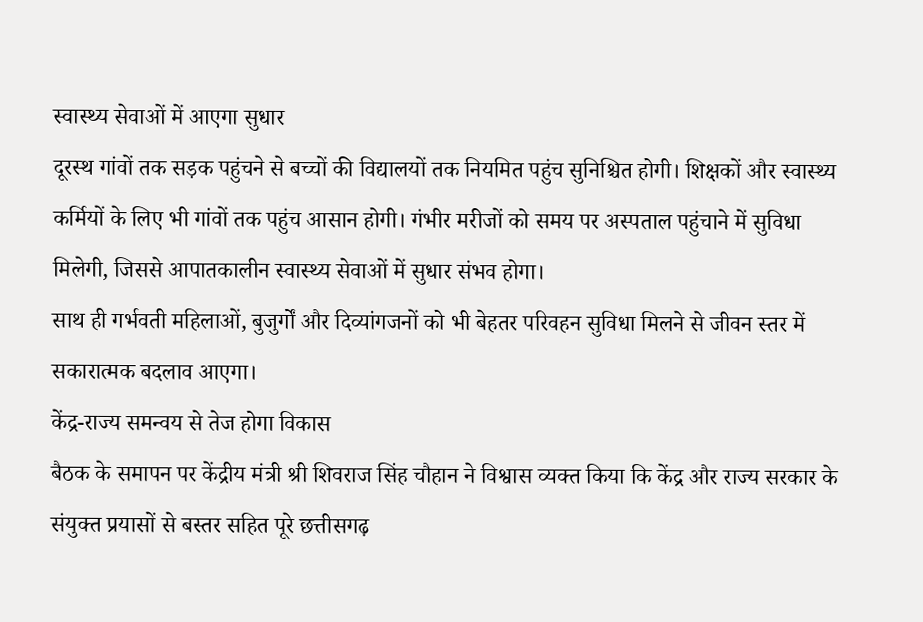स्वास्थ्य सेवाओं में आएगा सुधार
दूरस्थ गांवों तक सड़क पहुंचने से बच्चों की विद्यालयों तक नियमित पहुंच सुनिश्चित होगी। शिक्षकों और स्वास्थ्य कर्मियों के लिए भी गांवों तक पहुंच आसान होगी। गंभीर मरीजों को समय पर अस्पताल पहुंचाने में सुविधा मिलेगी, जिससे आपातकालीन स्वास्थ्य सेवाओं में सुधार संभव होगा।
साथ ही गर्भवती महिलाओं, बुजुर्गों और दिव्यांगजनों को भी बेहतर परिवहन सुविधा मिलने से जीवन स्तर में सकारात्मक बदलाव आएगा।
केंद्र-राज्य समन्वय से तेज होगा विकास
बैठक के समापन पर केंद्रीय मंत्री श्री शिवराज सिंह चौहान ने विश्वास व्यक्त किया कि केंद्र और राज्य सरकार के संयुक्त प्रयासों से बस्तर सहित पूरे छत्तीसगढ़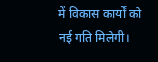में विकास कार्यों को नई गति मिलेगी।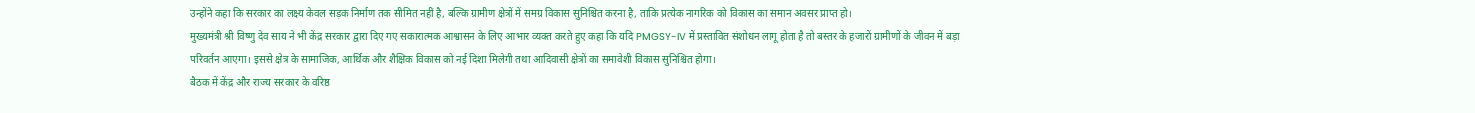उन्होंने कहा कि सरकार का लक्ष्य केवल सड़क निर्माण तक सीमित नहीं है, बल्कि ग्रामीण क्षेत्रों में समग्र विकास सुनिश्चित करना है, ताकि प्रत्येक नागरिक को विकास का समान अवसर प्राप्त हो।
मुख्यमंत्री श्री विष्णु देव साय ने भी केंद्र सरकार द्वारा दिए गए सकारात्मक आश्वासन के लिए आभार व्यक्त करते हुए कहा कि यदि PMGSY-IV में प्रस्तावित संशोधन लागू होता है तो बस्तर के हजारों ग्रामीणों के जीवन में बड़ा परिवर्तन आएगा। इससे क्षेत्र के सामाजिक, आर्थिक और शैक्षिक विकास को नई दिशा मिलेगी तथा आदिवासी क्षेत्रों का समावेशी विकास सुनिश्चित होगा।
बैठक में केंद्र और राज्य सरकार के वरिष्ठ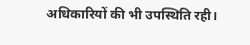अधिकारियों की भी उपस्थिति रही।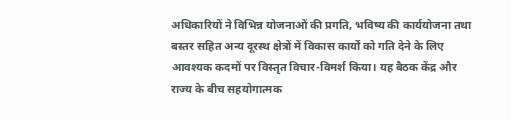अधिकारियों ने विभिन्न योजनाओं की प्रगति, भविष्य की कार्ययोजना तथा बस्तर सहित अन्य दूरस्थ क्षेत्रों में विकास कार्यों को गति देने के लिए आवश्यक कदमों पर विस्तृत विचार-विमर्श किया। यह बैठक केंद्र और राज्य के बीच सहयोगात्मक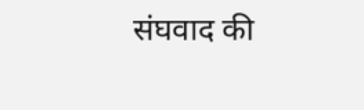संघवाद की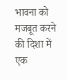भावना को मजबूत करने की दिशा में एक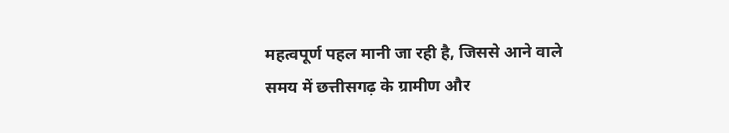महत्वपूर्ण पहल मानी जा रही है, जिससे आने वाले समय में छत्तीसगढ़ के ग्रामीण और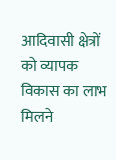आदिवासी क्षेत्रों को व्यापक विकास का लाभ मिलने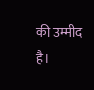की उम्मीद है।